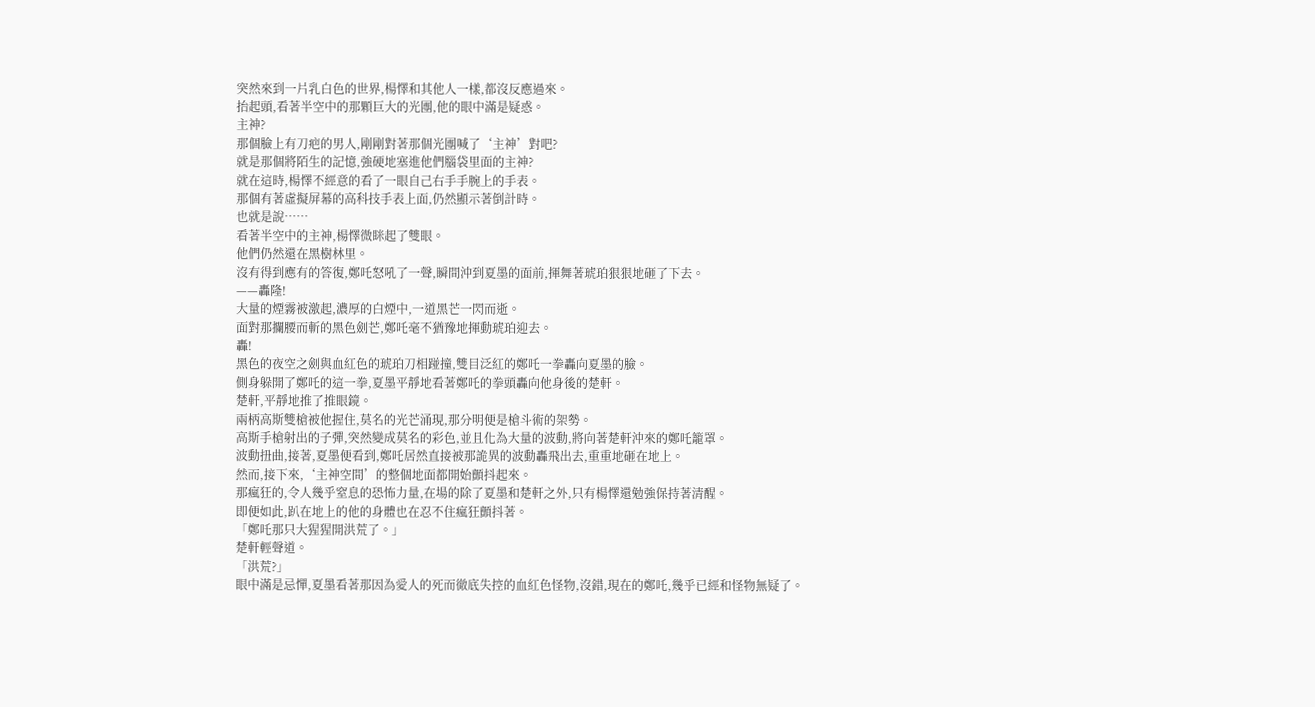突然來到一片乳白色的世界,楊懌和其他人一樣,都沒反應過來。
抬起頭,看著半空中的那顆巨大的光團,他的眼中滿是疑惑。
主神?
那個臉上有刀疤的男人,剛剛對著那個光團喊了‘主神’對吧?
就是那個將陌生的記憶,強硬地塞進他們腦袋里面的主神?
就在這時,楊懌不經意的看了一眼自己右手手腕上的手表。
那個有著虛擬屏幕的高科技手表上面,仍然顯示著倒計時。
也就是說……
看著半空中的主神,楊懌微眯起了雙眼。
他們仍然還在黑樹林里。
沒有得到應有的答復,鄭吒怒吼了一聲,瞬間沖到夏墨的面前,揮舞著琥珀狠狠地砸了下去。
——轟隆!
大量的煙霧被激起,濃厚的白煙中,一道黑芒一閃而逝。
面對那攔腰而斬的黑色劍芒,鄭吒毫不猶豫地揮動琥珀迎去。
轟!
黑色的夜空之劍與血紅色的琥珀刀相踫撞,雙目泛紅的鄭吒一拳轟向夏墨的臉。
側身躲開了鄭吒的這一拳,夏墨平靜地看著鄭吒的拳頭轟向他身後的楚軒。
楚軒,平靜地推了推眼鏡。
兩柄高斯雙槍被他握住,莫名的光芒涌現,那分明便是槍斗術的架勢。
高斯手槍射出的子彈,突然變成莫名的彩色,並且化為大量的波動,將向著楚軒沖來的鄭吒籠罩。
波動扭曲,接著,夏墨便看到,鄭吒居然直接被那詭異的波動轟飛出去,重重地砸在地上。
然而,接下來,‘主神空間’的整個地面都開始顫抖起來。
那瘋狂的,令人幾乎窒息的恐怖力量,在場的除了夏墨和楚軒之外,只有楊懌還勉強保持著清醒。
即便如此,趴在地上的他的身體也在忍不住瘋狂顫抖著。
「鄭吒那只大猩猩開洪荒了。」
楚軒輕聲道。
「洪荒?」
眼中滿是忌憚,夏墨看著那因為愛人的死而徹底失控的血紅色怪物,沒錯,現在的鄭吒,幾乎已經和怪物無疑了。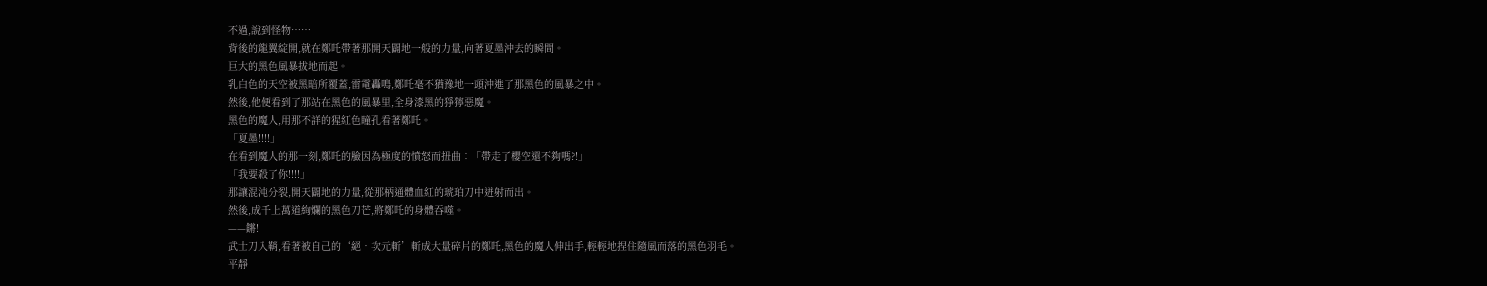不過,說到怪物……
背後的龍翼綻開,就在鄭吒帶著那開天闢地一般的力量,向著夏墨沖去的瞬間。
巨大的黑色風暴拔地而起。
乳白色的天空被黑暗所覆蓋,雷電轟鳴,鄭吒毫不猶豫地一頭沖進了那黑色的風暴之中。
然後,他便看到了那站在黑色的風暴里,全身漆黑的猙獰惡魔。
黑色的魔人,用那不詳的猩紅色瞳孔看著鄭吒。
「夏墨!!!!」
在看到魔人的那一刻,鄭吒的臉因為極度的憤怒而扭曲︰「帶走了櫻空還不夠嗎?!」
「我要殺了你!!!!」
那讓混沌分裂,開天闢地的力量,從那柄通體血紅的琥珀刀中迸射而出。
然後,成千上萬道絢爛的黑色刀芒,將鄭吒的身體吞噬。
——鏘!
武士刀入鞘,看著被自己的‘絕•次元斬’斬成大量碎片的鄭吒,黑色的魔人伸出手,輕輕地捏住隨風而落的黑色羽毛。
平靜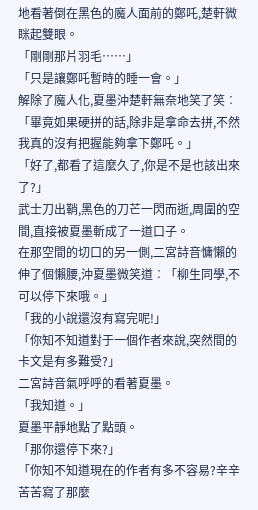地看著倒在黑色的魔人面前的鄭吒,楚軒微眯起雙眼。
「剛剛那片羽毛……」
「只是讓鄭吒暫時的睡一會。」
解除了魔人化,夏墨沖楚軒無奈地笑了笑︰「畢竟如果硬拼的話,除非是拿命去拼,不然我真的沒有把握能夠拿下鄭吒。」
「好了,都看了這麼久了,你是不是也該出來了?」
武士刀出鞘,黑色的刀芒一閃而逝,周圍的空間,直接被夏墨斬成了一道口子。
在那空間的切口的另一側,二宮詩音慵懶的伸了個懶腰,沖夏墨微笑道︰「柳生同學,不可以停下來哦。」
「我的小說還沒有寫完呢!」
「你知不知道對于一個作者來說,突然間的卡文是有多難受?」
二宮詩音氣呼呼的看著夏墨。
「我知道。」
夏墨平靜地點了點頭。
「那你還停下來?」
「你知不知道現在的作者有多不容易?辛辛苦苦寫了那麼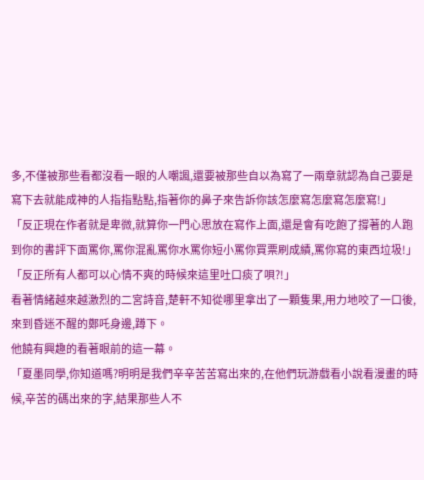多,不僅被那些看都沒看一眼的人嘲諷,還要被那些自以為寫了一兩章就認為自己要是寫下去就能成神的人指指點點,指著你的鼻子來告訴你該怎麼寫怎麼寫怎麼寫!」
「反正現在作者就是卑微,就算你一門心思放在寫作上面,還是會有吃飽了撐著的人跑到你的書評下面罵你,罵你混亂罵你水罵你短小罵你買票刷成績,罵你寫的東西垃圾!」
「反正所有人都可以心情不爽的時候來這里吐口痰了唄?!」
看著情緒越來越激烈的二宮詩音,楚軒不知從哪里拿出了一顆隻果,用力地咬了一口後,來到昏迷不醒的鄭吒身邊,蹲下。
他饒有興趣的看著眼前的這一幕。
「夏墨同學,你知道嗎?明明是我們辛辛苦苦寫出來的,在他們玩游戲看小說看漫畫的時候,辛苦的碼出來的字,結果那些人不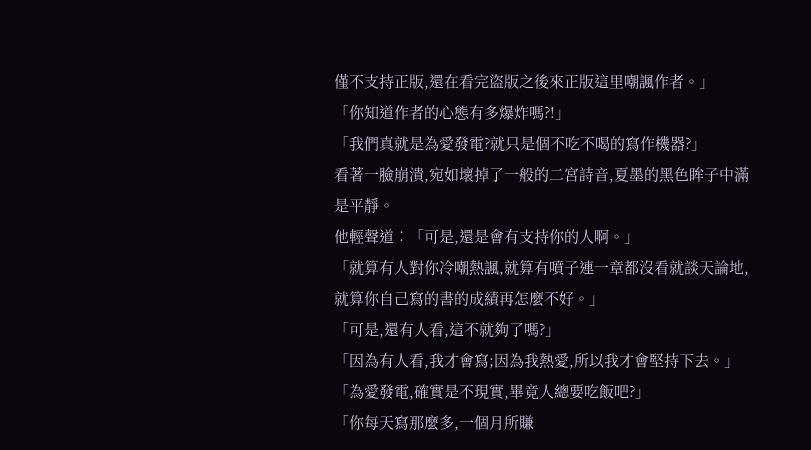僅不支持正版,還在看完盜版之後來正版這里嘲諷作者。」
「你知道作者的心態有多爆炸嗎?!」
「我們真就是為愛發電?就只是個不吃不喝的寫作機器?」
看著一臉崩潰,宛如壞掉了一般的二宮詩音,夏墨的黑色眸子中滿是平靜。
他輕聲道︰「可是,還是會有支持你的人啊。」
「就算有人對你冷嘲熱諷,就算有噴子連一章都沒看就談天論地,就算你自己寫的書的成績再怎麼不好。」
「可是,還有人看,這不就夠了嗎?」
「因為有人看,我才會寫;因為我熱愛,所以我才會堅持下去。」
「為愛發電,確實是不現實,畢竟人總要吃飯吧?」
「你每天寫那麼多,一個月所賺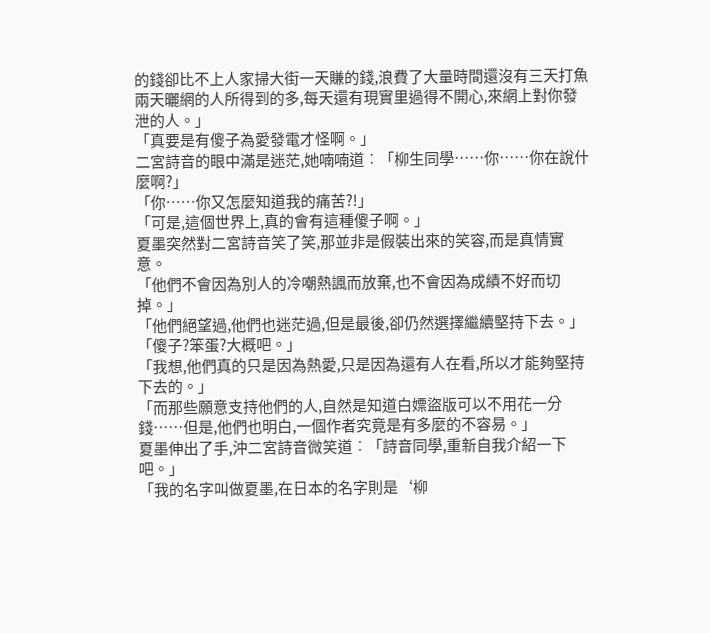的錢卻比不上人家掃大街一天賺的錢,浪費了大量時間還沒有三天打魚兩天曬網的人所得到的多,每天還有現實里過得不開心,來網上對你發泄的人。」
「真要是有傻子為愛發電才怪啊。」
二宮詩音的眼中滿是迷茫,她喃喃道︰「柳生同學……你……你在說什麼啊?」
「你……你又怎麼知道我的痛苦?!」
「可是,這個世界上,真的會有這種傻子啊。」
夏墨突然對二宮詩音笑了笑,那並非是假裝出來的笑容,而是真情實意。
「他們不會因為別人的冷嘲熱諷而放棄,也不會因為成績不好而切掉。」
「他們絕望過,他們也迷茫過,但是最後,卻仍然選擇繼續堅持下去。」
「傻子?笨蛋?大概吧。」
「我想,他們真的只是因為熱愛,只是因為還有人在看,所以才能夠堅持下去的。」
「而那些願意支持他們的人,自然是知道白嫖盜版可以不用花一分錢……但是,他們也明白,一個作者究竟是有多麼的不容易。」
夏墨伸出了手,沖二宮詩音微笑道︰「詩音同學,重新自我介紹一下吧。」
「我的名字叫做夏墨,在日本的名字則是‘柳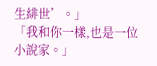生緋世’。」
「我和你一樣,也是一位小說家。」